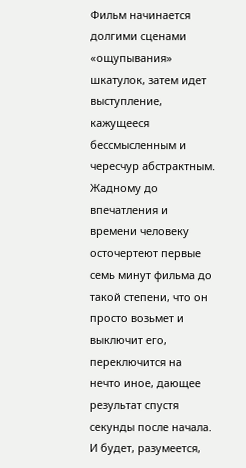Фильм начинается долгими сценами «ощупывания» шкатулок, затем идет выступление, кажущееся бессмысленным и чересчур абстрактным. Жадному до впечатления и времени человеку осточертеют первые семь минут фильма до такой степени, что он просто возьмет и выключит его, переключится на нечто иное, дающее результат спустя секунды после начала. И будет, разумеется,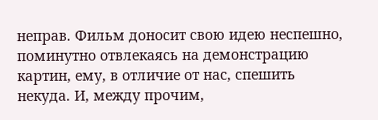неправ. Фильм доносит свою идею неспешно, поминутно отвлекаясь на демонстрацию картин, ему, в отличие от нас, спешить некуда. И, между прочим,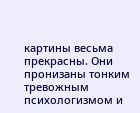картины весьма прекрасны. Они пронизаны тонким тревожным психологизмом и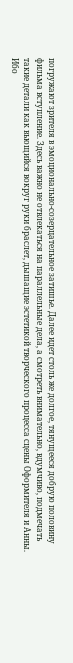погружают зрителя в эмоционально-созерцательное затишье. Далее идет столь же долгое, тянущееся добрую половину фильма вступление. Здесь важно не отвлекаться на параллельные дела, а смотреть внимательно, вдумчиво, подмечать такие детали как вьющийся вокруг руки браслет, дышащие эстетикой творческого процесса сцены Оформителя и Анны. Ибо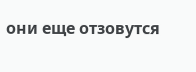они еще отзовутся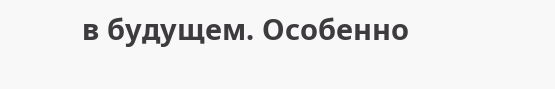в будущем. Особенно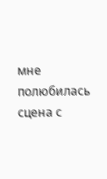мне полюбилась сцена с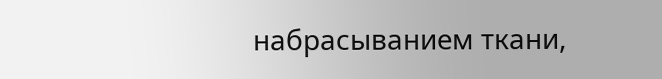набрасыванием ткани,